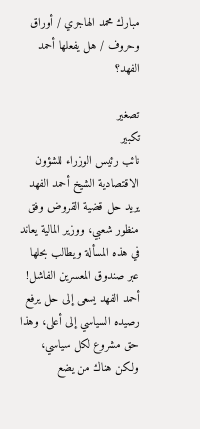مبارك محمد الهاجري / أوراق وحروف / هل يفعلها أحمد الفهد؟

تصغير
تكبير
نائب رئيس الوزراء للشؤون الاقتصادية الشيخ أحمد الفهد يريد حل قضية القروض وفق منظور شعبي، ووزير المالية يعاند في هذه المسألة ويطالب بحلها عبر صندوق المعسرين الفاشل!
أحمد الفهد يسعى إلى حل يرفع رصيده السياسي إلى أعلى، وهذا حق مشروع لكل سياسي، ولكن هناك من يضع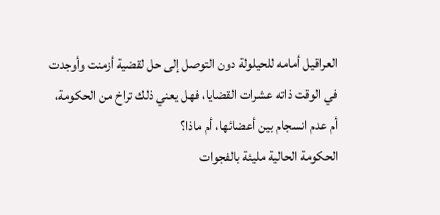العراقيل أمامه للحيلولة دون التوصل إلى حل لقضية أزمنت وأوجدت في الوقت ذاته عشرات القضايا، فهل يعني ذلك تراخ من الحكومة، أم عدم انسجام بين أعضائها، أم ماذا؟
الحكومة الحالية مليئة بالفجوات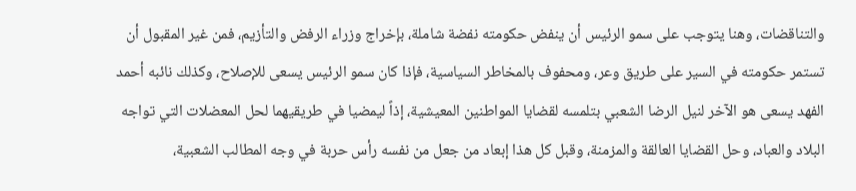والتناقضات، وهنا يتوجب على سمو الرئيس أن ينفض حكومته نفضة شاملة، بإخراج وزراء الرفض والتأزيم، فمن غير المقبول أن تستمر حكومته في السير على طريق وعر، ومحفوف بالمخاطر السياسية، فإذا كان سمو الرئيس يسعى للإصلاح، وكذلك نائبه أحمد الفهد يسعى هو الآخر لنيل الرضا الشعبي بتلمسه لقضايا المواطنين المعيشية، إذاً ليمضيا في طريقيهما لحل المعضلات التي تواجه البلاد والعباد، وحل القضايا العالقة والمزمنة، وقبل كل هذا إبعاد من جعل من نفسه رأس حربة في وجه المطالب الشعبية،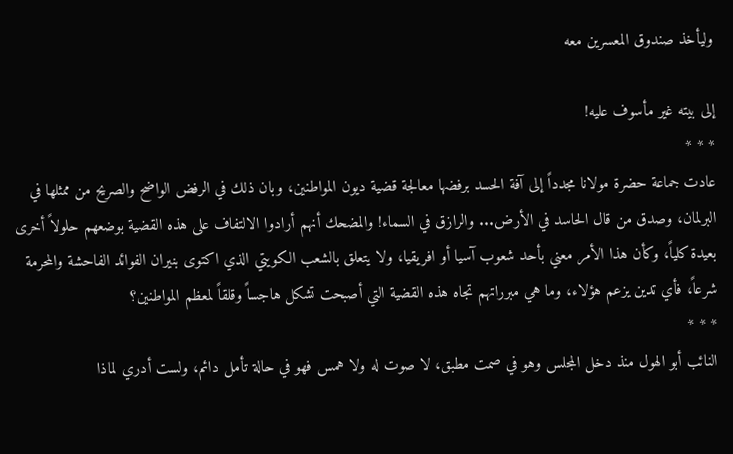وليأخذ صندوق المعسرين معه

إلى بيته غير مأسوف عليه!
* * *
عادت جماعة حضرة مولانا مجدداً إلى آفة الحسد برفضها معالجة قضية ديون المواطنين، وبان ذلك في الرفض الواضح والصريح من ممثلها في البرلمان، وصدق من قال الحاسد في الأرض... والرازق في السماء! والمضحك أنهم أرادوا الالتفاف على هذه القضية بوضعهم حلولاً أخرى بعيدة كلياً، وكأن هذا الأمر معني بأحد شعوب آسيا أو افريقيا، ولا يتعلق بالشعب الكويتي الذي اكتوى بنيران الفوائد الفاحشة والمحرمة شرعاً، فأي تدين يزعم هؤلاء، وما هي مبرراتهم تجاه هذه القضية التي أصبحت تشكل هاجساً وقلقاً لمعظم المواطنين؟
* * *
النائب أبو الهول منذ دخل المجلس وهو في صمت مطبق، لا صوت له ولا همس فهو في حالة تأمل دائم، ولست أدري لماذا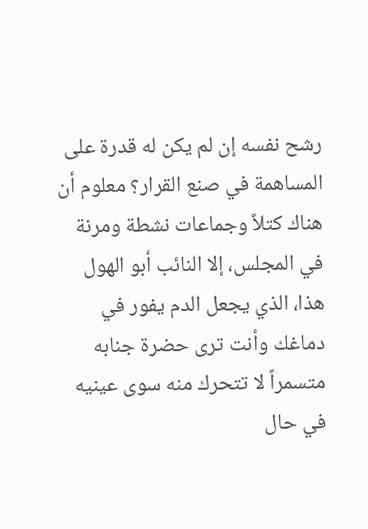رشح نفسه إن لم يكن له قدرة على المساهمة في صنع القرار؟ معلوم أن هناك كتلاً وجماعات نشطة ومرنة في المجلس، إلا النائب أبو الهول هذا، الذي يجعل الدم يفور في دماغك وأنت ترى حضرة جنابه متسمراً لا تتحرك منه سوى عينيه في حال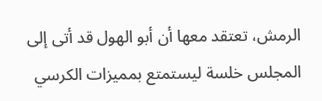الرمش، تعتقد معها أن أبو الهول قد أتى إلى المجلس خلسة ليستمتع بمميزات الكرسي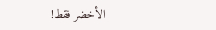الأخضر فقط!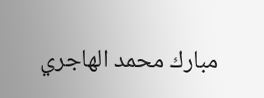مبارك محمد الهاجري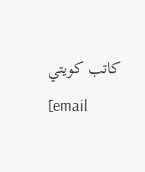كاتب كويتي
[email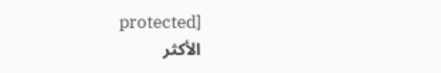protected]
الأكثر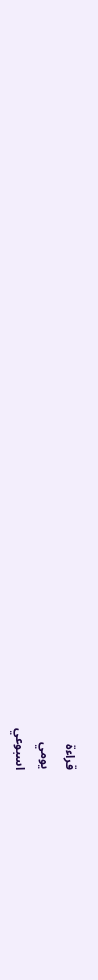قراءة
يومي
اسبوعي